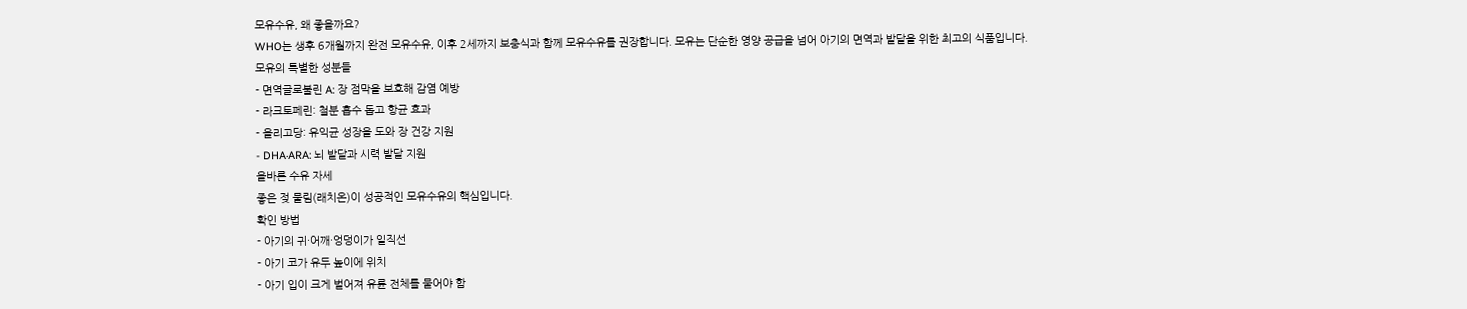모유수유, 왜 좋을까요?
WHO는 생후 6개월까지 완전 모유수유, 이후 2세까지 보충식과 함께 모유수유를 권장합니다. 모유는 단순한 영양 공급을 넘어 아기의 면역과 발달을 위한 최고의 식품입니다.
모유의 특별한 성분들
- 면역글로불린 A: 장 점막을 보호해 감염 예방
- 라크토페린: 철분 흡수 돕고 항균 효과
- 올리고당: 유익균 성장을 도와 장 건강 지원
- DHA·ARA: 뇌 발달과 시력 발달 지원
올바른 수유 자세
좋은 젖 물림(래치온)이 성공적인 모유수유의 핵심입니다.
확인 방법
- 아기의 귀·어깨·엉덩이가 일직선
- 아기 코가 유두 높이에 위치
- 아기 입이 크게 벌어져 유륜 전체를 물어야 함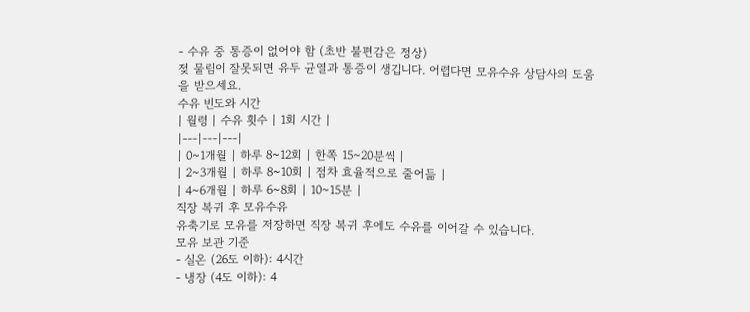- 수유 중 통증이 없어야 함 (초반 불편감은 정상)
젖 물림이 잘못되면 유두 균열과 통증이 생깁니다. 어렵다면 모유수유 상담사의 도움을 받으세요.
수유 빈도와 시간
| 월령 | 수유 횟수 | 1회 시간 |
|---|---|---|
| 0~1개월 | 하루 8~12회 | 한쪽 15~20분씩 |
| 2~3개월 | 하루 8~10회 | 점차 효율적으로 줄어듦 |
| 4~6개월 | 하루 6~8회 | 10~15분 |
직장 복귀 후 모유수유
유축기로 모유를 저장하면 직장 복귀 후에도 수유를 이어갈 수 있습니다.
모유 보관 기준
- 실온 (26도 이하): 4시간
- 냉장 (4도 이하): 4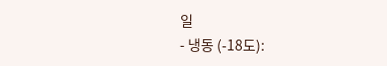일
- 냉동 (-18도):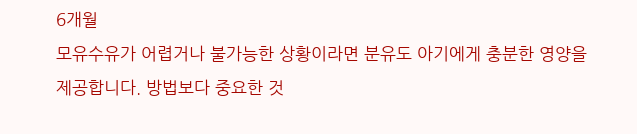6개월
모유수유가 어렵거나 불가능한 상황이라면 분유도 아기에게 충분한 영양을 제공합니다. 방법보다 중요한 것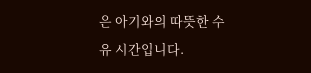은 아기와의 따뜻한 수유 시간입니다.